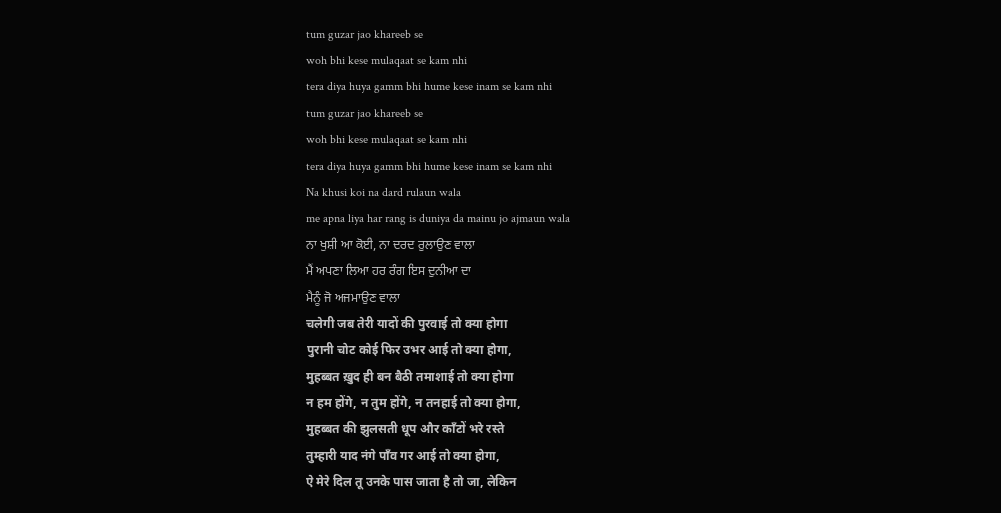tum guzar jao khareeb se
woh bhi kese mulaqaat se kam nhi
tera diya huya gamm bhi hume kese inam se kam nhi
tum guzar jao khareeb se
woh bhi kese mulaqaat se kam nhi
tera diya huya gamm bhi hume kese inam se kam nhi
Na khusi koi na dard rulaun wala
me apna liya har rang is duniya da mainu jo ajmaun wala
ਨਾ ਖੁਸ਼ੀ ਆ ਕੋਈ, ਨਾ ਦਰਦ ਰੁਲਾਉਣ ਵਾਲਾ
ਮੈਂ ਅਪਣਾ ਲਿਆ ਹਰ ਰੰਗ ਇਸ ਦੁਨੀਆ ਦਾ
ਮੈਨੂੰ ਜੋ ਅਜਮਾਉਣ ਵਾਲਾ
चलेगी जब तेरी यादों की पुरवाई तो क्या होगा
पुरानी चोट कोई फिर उभर आई तो क्या होगा,
मुहब्बत ख़ुद ही बन बैठी तमाशाई तो क्या होगा
न हम होंगे, न तुम होंगे, न तनहाई तो क्या होगा,
मुहब्बत की झुलसती धूप और काँटों भरे रस्ते
तुम्हारी याद नंगे पाँव गर आई तो क्या होगा,
ऐ मेरे दिल तू उनके पास जाता है तो जा, लेकिन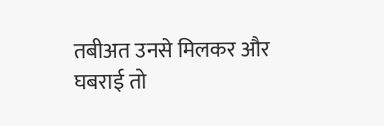तबीअत उनसे मिलकर और घबराई तो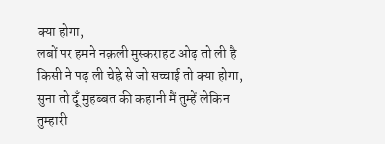क्या होगा,
लबों पर हमने नक़ली मुस्कराहट ओढ़ तो ली है
किसी ने पढ़ ली चेह्रे से जो सच्चाई तो क्या होगा,
सुना तो दूँ मुहब्बत की कहानी मैं तुम्हें लेकिन
तुम्हारी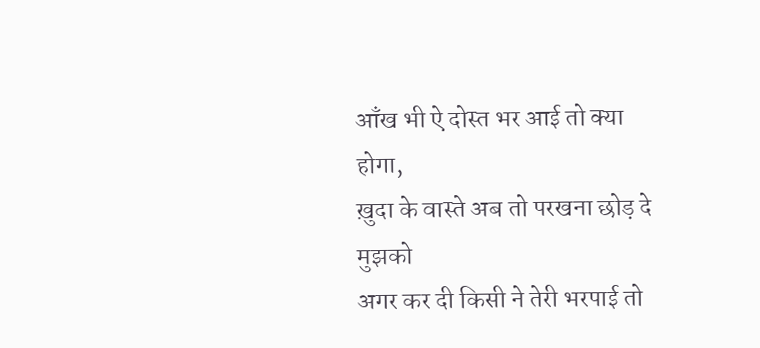आँख भी ऐ दोस्त भर आई तो क्या होगा,
ख़ुदा के वास्ते अब तो परखना छोड़ दे मुझको
अगर कर दी किसी ने तेरी भरपाई तो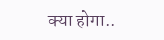क्या होगा..